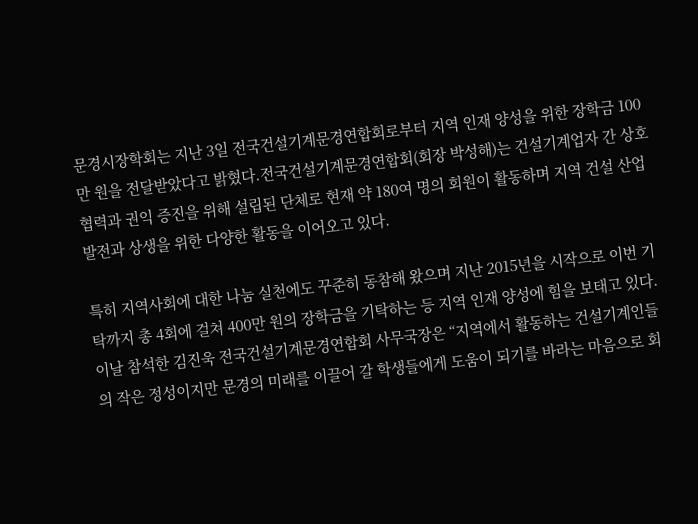문경시장학회는 지난 3일 전국건설기계문경연합회로부터 지역 인재 양성을 위한 장학금 100만 원을 전달받았다고 밝혔다.전국건설기계문경연합회(회장 박성해)는 건설기계업자 간 상호 협력과 권익 증진을 위해 설립된 단체로 현재 약 180여 명의 회원이 활동하며 지역 건설 산업 발전과 상생을 위한 다양한 활동을 이어오고 있다.

특히 지역사회에 대한 나눔 실천에도 꾸준히 동참해 왔으며 지난 2015년을 시작으로 이번 기탁까지 총 4회에 걸쳐 400만 원의 장학금을 기탁하는 등 지역 인재 양성에 힘을 보태고 있다.이날 참석한 김진욱 전국건설기계문경연합회 사무국장은 “지역에서 활동하는 건설기계인들의 작은 정성이지만 문경의 미래를 이끌어 갈 학생들에게 도움이 되기를 바라는 마음으로 회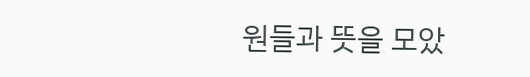원들과 뜻을 모았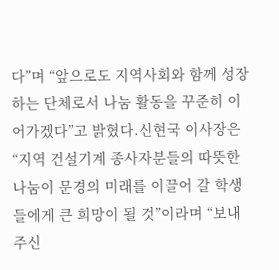다”며 “앞으로도 지역사회와 함께 성장하는 단체로서 나눔 활동을 꾸준히 이어가겠다”고 밝혔다.신현국 이사장은 “지역 건설기계 종사자분들의 따뜻한 나눔이 문경의 미래를 이끌어 갈 학생들에게 큰 희망이 될 것”이라며 “보내주신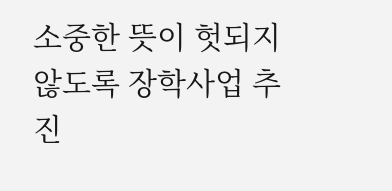소중한 뜻이 헛되지 않도록 장학사업 추진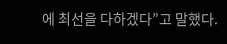에 최선을 다하겠다”고 말했다.